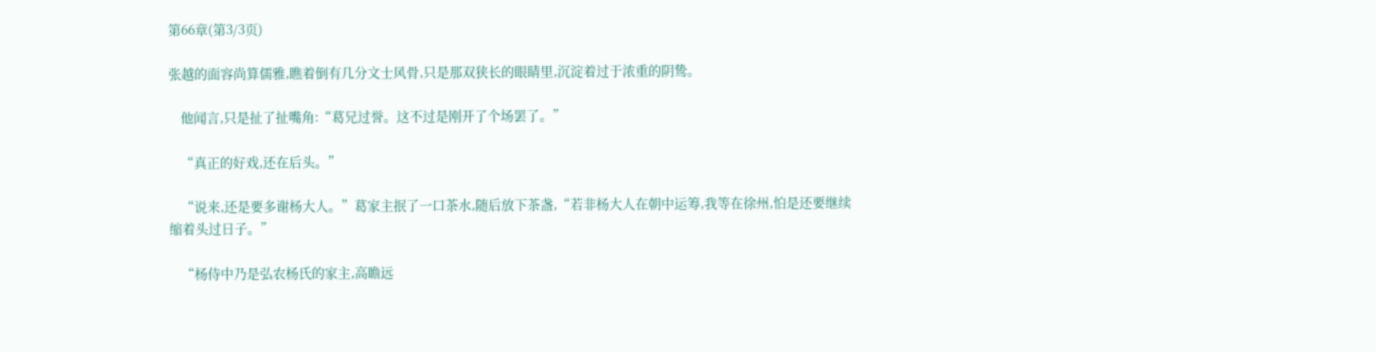第66章(第3/3页)

张越的面容尚算儒雅,瞧着倒有几分文士风骨,只是那双狭长的眼睛里,沉淀着过于浓重的阴鸷。

    他闻言,只是扯了扯嘴角:“葛兄过誉。这不过是刚开了个场罢了。”

    “真正的好戏,还在后头。”

    “说来,还是要多谢杨大人。”葛家主抿了一口茶水,随后放下茶盏,“若非杨大人在朝中运筹,我等在徐州,怕是还要继续缩着头过日子。”

    “杨侍中乃是弘农杨氏的家主,高瞻远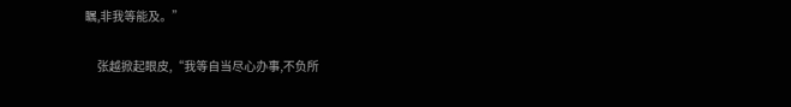瞩,非我等能及。”

    张越掀起眼皮,“我等自当尽心办事,不负所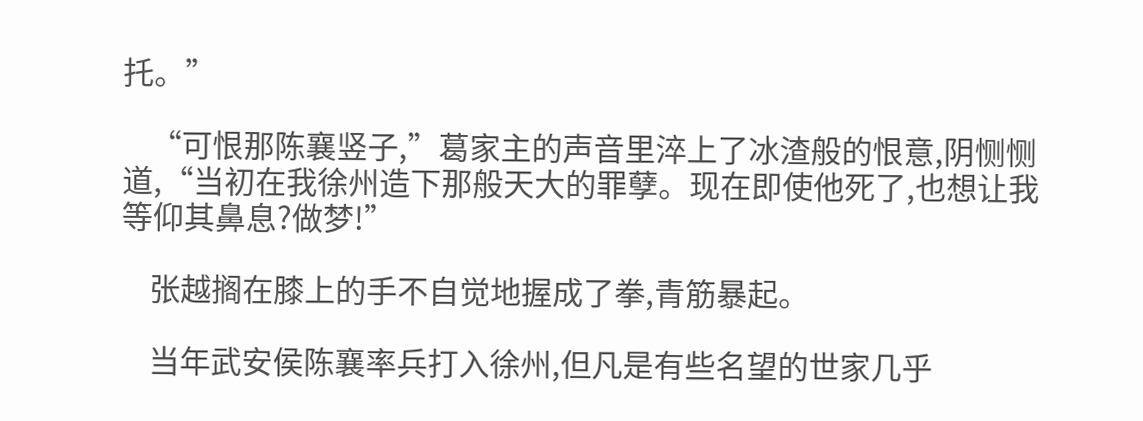托。”

    “可恨那陈襄竖子,”葛家主的声音里淬上了冰渣般的恨意,阴恻恻道,“当初在我徐州造下那般天大的罪孽。现在即使他死了,也想让我等仰其鼻息?做梦!”

    张越搁在膝上的手不自觉地握成了拳,青筋暴起。

    当年武安侯陈襄率兵打入徐州,但凡是有些名望的世家几乎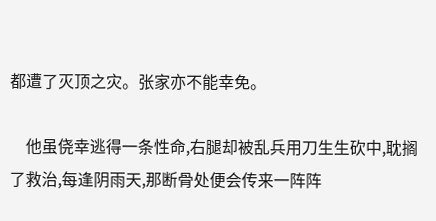都遭了灭顶之灾。张家亦不能幸免。

    他虽侥幸逃得一条性命,右腿却被乱兵用刀生生砍中,耽搁了救治,每逢阴雨天,那断骨处便会传来一阵阵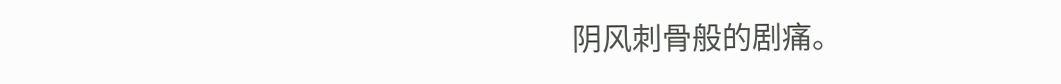阴风刺骨般的剧痛。